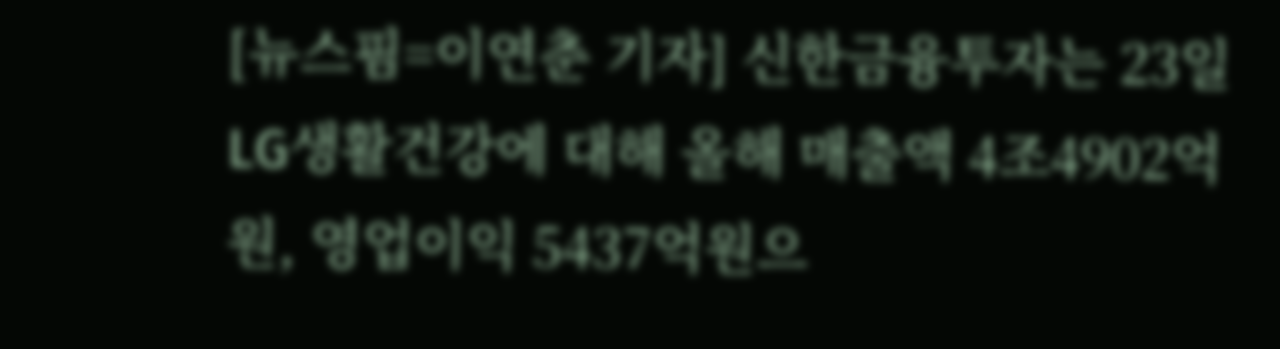[뉴스핌=이연춘 기자] 신한금융투자는 23일 LG생활건강에 대해 올해 매출액 4조4902억원, 영업이익 5437억원으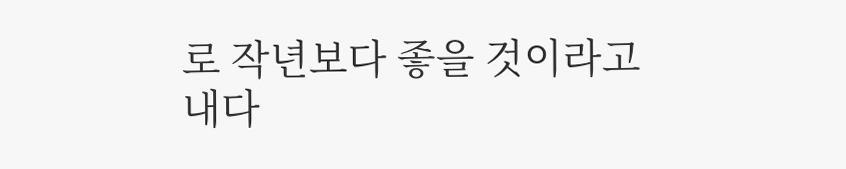로 작년보다 좋을 것이라고 내다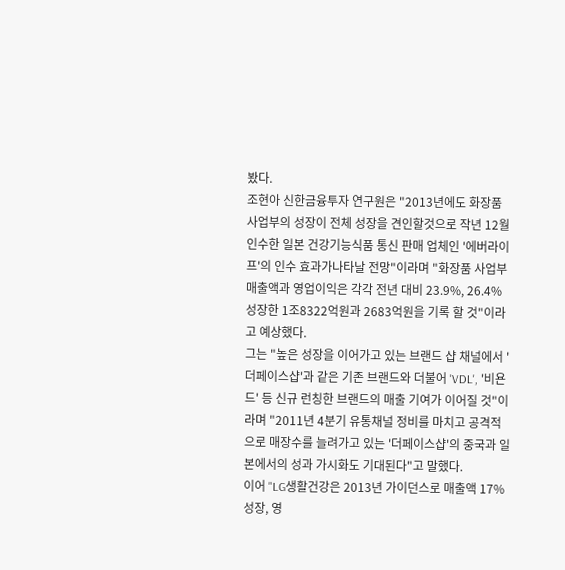봤다.
조현아 신한금융투자 연구원은 "2013년에도 화장품 사업부의 성장이 전체 성장을 견인할것으로 작년 12월 인수한 일본 건강기능식품 통신 판매 업체인 '에버라이프'의 인수 효과가나타날 전망"이라며 "화장품 사업부 매출액과 영업이익은 각각 전년 대비 23.9%, 26.4% 성장한 1조8322억원과 2683억원을 기록 할 것"이라고 예상했다.
그는 "높은 성장을 이어가고 있는 브랜드 샵 채널에서 '더페이스샵'과 같은 기존 브랜드와 더불어 'VDL', '비욘드' 등 신규 런칭한 브랜드의 매출 기여가 이어질 것"이라며 "2011년 4분기 유통채널 정비를 마치고 공격적으로 매장수를 늘려가고 있는 '더페이스샵'의 중국과 일본에서의 성과 가시화도 기대된다"고 말했다.
이어 "LG생활건강은 2013년 가이던스로 매출액 17% 성장, 영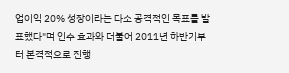업이익 20% 성장이라는 다소 공격적인 목표를 발표했다"며 인수 효과와 더불어 2011년 하반기부터 본격적으로 진행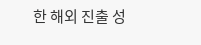한 해외 진출 성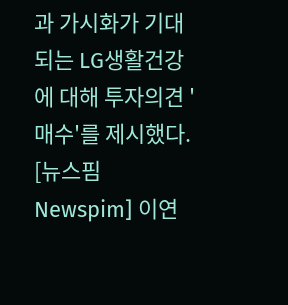과 가시화가 기대되는 LG생활건강에 대해 투자의견 '매수'를 제시했다.
[뉴스핌 Newspim] 이연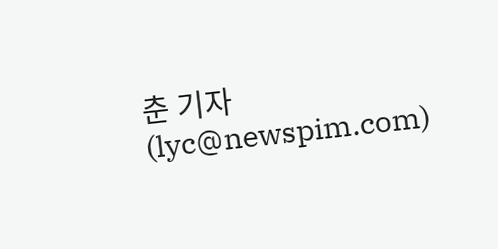춘 기자 (lyc@newspim.com)